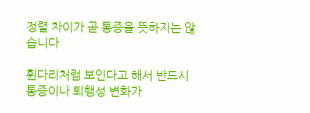정렬 차이가 곧 통증을 뜻하지는 않습니다

휜다리처럼 보인다고 해서 반드시 통증이나 퇴행성 변화가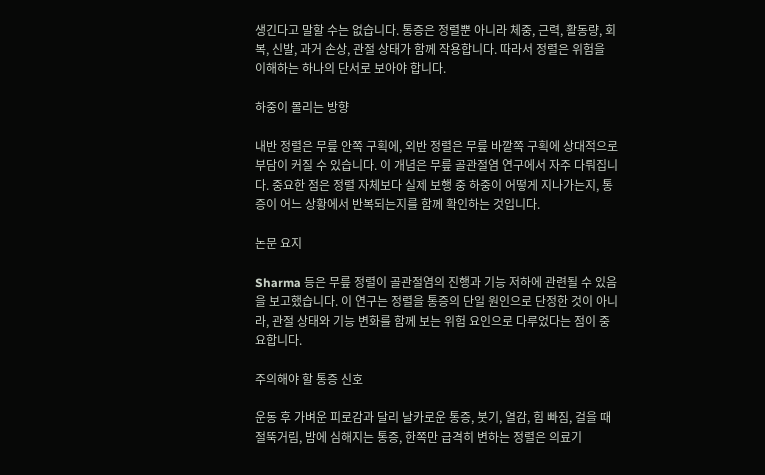생긴다고 말할 수는 없습니다. 통증은 정렬뿐 아니라 체중, 근력, 활동량, 회복, 신발, 과거 손상, 관절 상태가 함께 작용합니다. 따라서 정렬은 위험을 이해하는 하나의 단서로 보아야 합니다.

하중이 몰리는 방향

내반 정렬은 무릎 안쪽 구획에, 외반 정렬은 무릎 바깥쪽 구획에 상대적으로 부담이 커질 수 있습니다. 이 개념은 무릎 골관절염 연구에서 자주 다뤄집니다. 중요한 점은 정렬 자체보다 실제 보행 중 하중이 어떻게 지나가는지, 통증이 어느 상황에서 반복되는지를 함께 확인하는 것입니다.

논문 요지

Sharma 등은 무릎 정렬이 골관절염의 진행과 기능 저하에 관련될 수 있음을 보고했습니다. 이 연구는 정렬을 통증의 단일 원인으로 단정한 것이 아니라, 관절 상태와 기능 변화를 함께 보는 위험 요인으로 다루었다는 점이 중요합니다.

주의해야 할 통증 신호

운동 후 가벼운 피로감과 달리 날카로운 통증, 붓기, 열감, 힘 빠짐, 걸을 때 절뚝거림, 밤에 심해지는 통증, 한쪽만 급격히 변하는 정렬은 의료기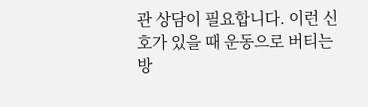관 상담이 필요합니다. 이런 신호가 있을 때 운동으로 버티는 방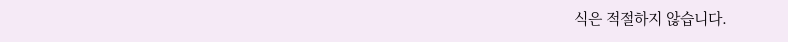식은 적절하지 않습니다.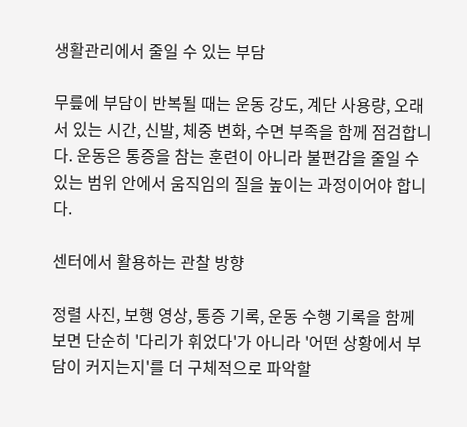생활관리에서 줄일 수 있는 부담

무릎에 부담이 반복될 때는 운동 강도, 계단 사용량, 오래 서 있는 시간, 신발, 체중 변화, 수면 부족을 함께 점검합니다. 운동은 통증을 참는 훈련이 아니라 불편감을 줄일 수 있는 범위 안에서 움직임의 질을 높이는 과정이어야 합니다.

센터에서 활용하는 관찰 방향

정렬 사진, 보행 영상, 통증 기록, 운동 수행 기록을 함께 보면 단순히 '다리가 휘었다'가 아니라 '어떤 상황에서 부담이 커지는지'를 더 구체적으로 파악할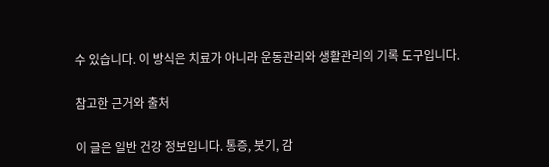수 있습니다. 이 방식은 치료가 아니라 운동관리와 생활관리의 기록 도구입니다.

참고한 근거와 출처

이 글은 일반 건강 정보입니다. 통증, 붓기, 감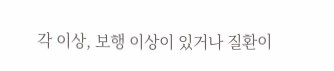각 이상, 보행 이상이 있거나 질환이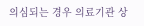의심되는 경우 의료기관 상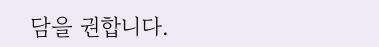담을 권합니다.